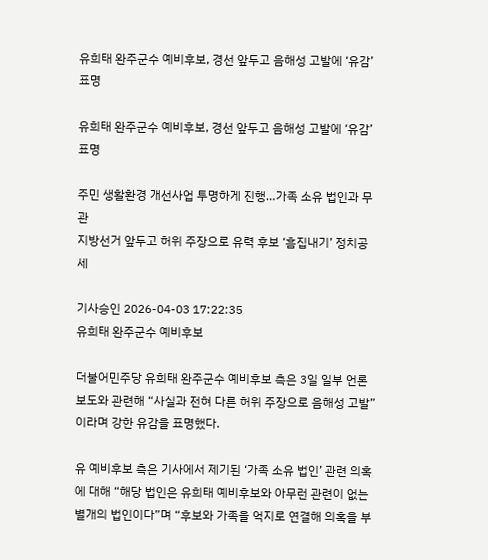유희태 완주군수 예비후보, 경선 앞두고 음해성 고발에 ‘유감’ 표명

유희태 완주군수 예비후보, 경선 앞두고 음해성 고발에 ‘유감’ 표명

주민 생활환경 개선사업 투명하게 진행…가족 소유 법인과 무관
지방선거 앞두고 허위 주장으로 유력 후보 ‘흠집내기’ 정치공세

기사승인 2026-04-03 17:22:35
유희태 완주군수 예비후보

더불어민주당 유희태 완주군수 예비후보 측은 3일 일부 언론보도와 관련해 “사실과 전혀 다른 허위 주장으로 음해성 고발”이라며 강한 유감을 표명했다.

유 예비후보 측은 기사에서 제기된 ‘가족 소유 법인’ 관련 의혹에 대해 “해당 법인은 유희태 예비후보와 아무런 관련이 없는 별개의 법인이다”며 “후보와 가족을 억지로 연결해 의혹을 부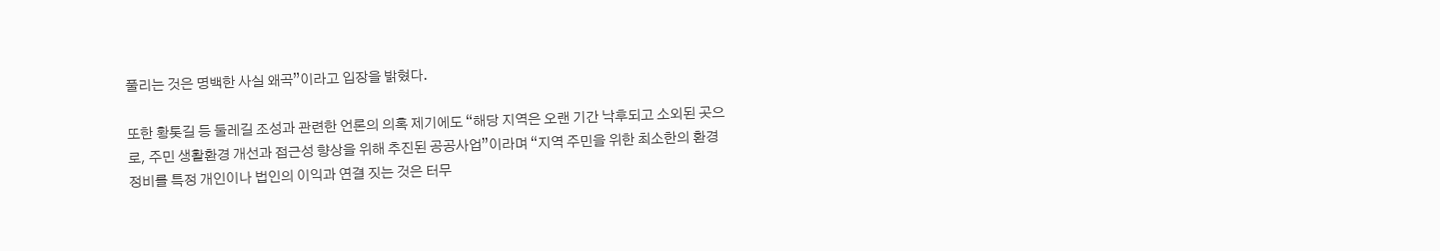풀리는 것은 명백한 사실 왜곡”이라고 입장을 밝혔다.

또한 황톳길 등 둘레길 조성과 관련한 언론의 의혹 제기에도 “해당 지역은 오랜 기간 낙후되고 소외된 곳으로, 주민 생활환경 개선과 접근성 향상을 위해 추진된 공공사업”이라며 “지역 주민을 위한 최소한의 환경 정비를 특정 개인이나 법인의 이익과 연결 짓는 것은 터무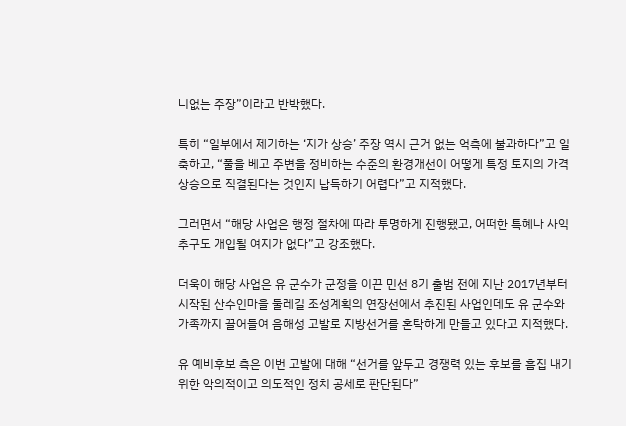니없는 주장”이라고 반박했다.

특히 “일부에서 제기하는 ‘지가 상승’ 주장 역시 근거 없는 억측에 불과하다”고 일축하고, “풀을 베고 주변을 정비하는 수준의 환경개선이 어떻게 특정 토지의 가격 상승으로 직결된다는 것인지 납득하기 어렵다”고 지적했다.

그러면서 “해당 사업은 행정 절차에 따라 투명하게 진행됐고, 어떠한 특혜나 사익 추구도 개입될 여지가 없다”고 강조했다.

더욱이 해당 사업은 유 군수가 군정을 이끈 민선 8기 출범 전에 지난 2017년부터 시작된 산수인마을 둘레길 조성계획의 연장선에서 추진된 사업인데도 유 군수와 가족까지 끌어들여 음해성 고발로 지방선거를 혼탁하게 만들고 있다고 지적했다.

유 예비후보 측은 이번 고발에 대해 “선거를 앞두고 경쟁력 있는 후보를 흠집 내기 위한 악의적이고 의도적인 정치 공세로 판단된다”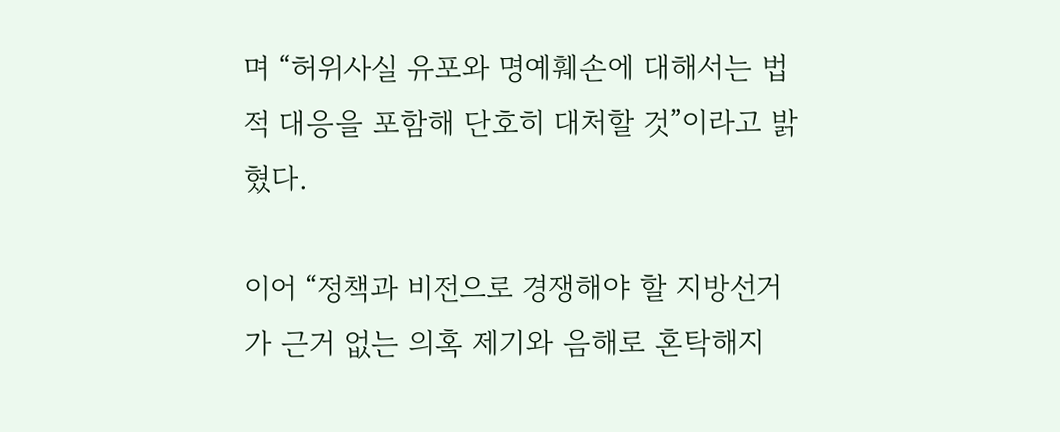며 “허위사실 유포와 명예훼손에 대해서는 법적 대응을 포함해 단호히 대처할 것”이라고 밝혔다.

이어 “정책과 비전으로 경쟁해야 할 지방선거가 근거 없는 의혹 제기와 음해로 혼탁해지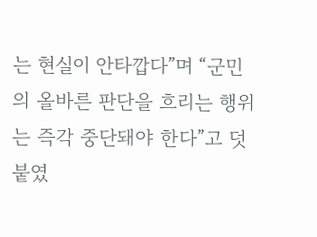는 현실이 안타깝다”며 “군민의 올바른 판단을 흐리는 행위는 즉각 중단돼야 한다”고 덧붙였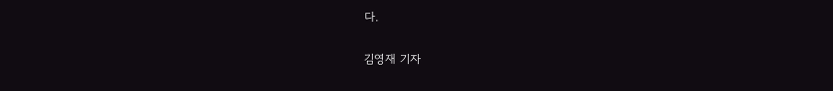다.

김영재 기자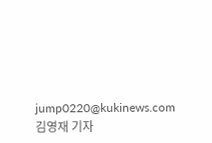jump0220@kukinews.com
김영재 기자